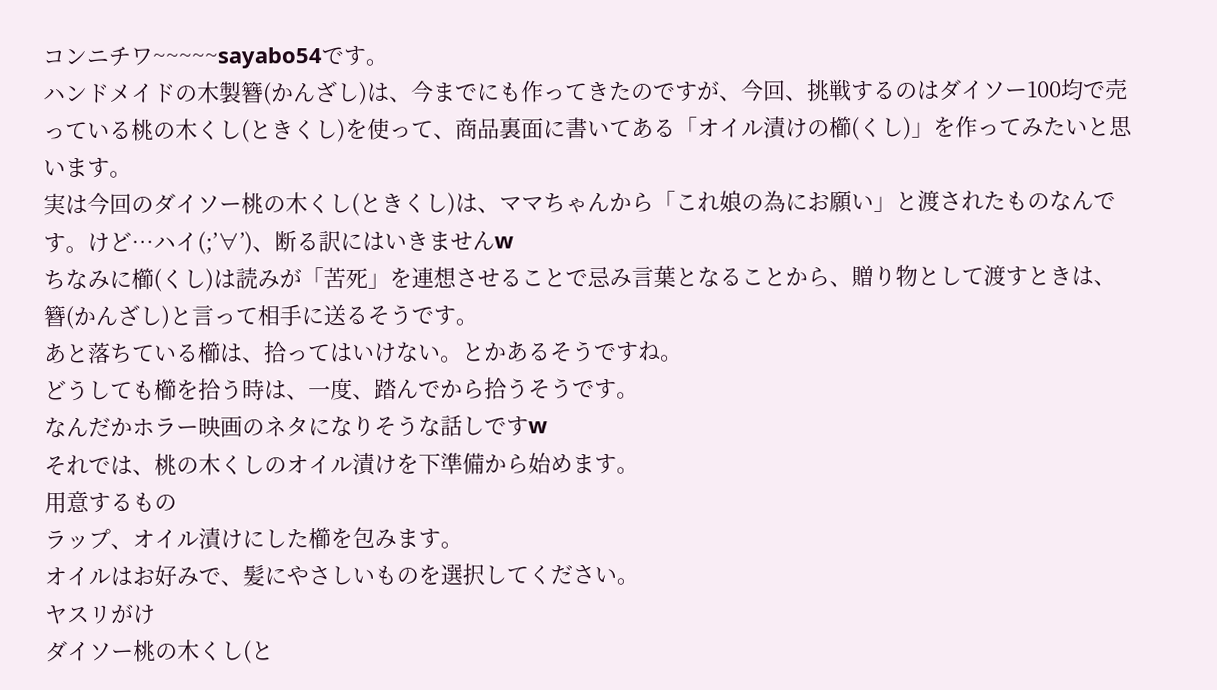コンニチワ~~~~~sayabo54です。
ハンドメイドの木製簪(かんざし)は、今までにも作ってきたのですが、今回、挑戦するのはダイソー100均で売っている桃の木くし(ときくし)を使って、商品裏面に書いてある「オイル漬けの櫛(くし)」を作ってみたいと思います。
実は今回のダイソー桃の木くし(ときくし)は、ママちゃんから「これ娘の為にお願い」と渡されたものなんです。けど…ハイ(;’∀’)、断る訳にはいきませんw
ちなみに櫛(くし)は読みが「苦死」を連想させることで忌み言葉となることから、贈り物として渡すときは、簪(かんざし)と言って相手に送るそうです。
あと落ちている櫛は、拾ってはいけない。とかあるそうですね。
どうしても櫛を拾う時は、一度、踏んでから拾うそうです。
なんだかホラー映画のネタになりそうな話しですw
それでは、桃の木くしのオイル漬けを下準備から始めます。
用意するもの
ラップ、オイル漬けにした櫛を包みます。
オイルはお好みで、髪にやさしいものを選択してください。
ヤスリがけ
ダイソー桃の木くし(と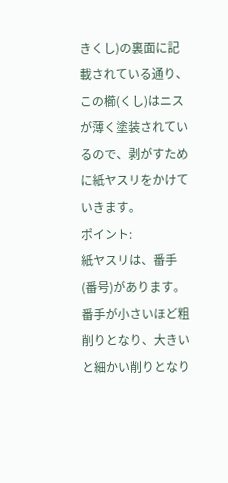きくし)の裏面に記載されている通り、この櫛(くし)はニスが薄く塗装されているので、剥がすために紙ヤスリをかけていきます。
ポイント:
紙ヤスリは、番手(番号)があります。
番手が小さいほど粗削りとなり、大きいと細かい削りとなり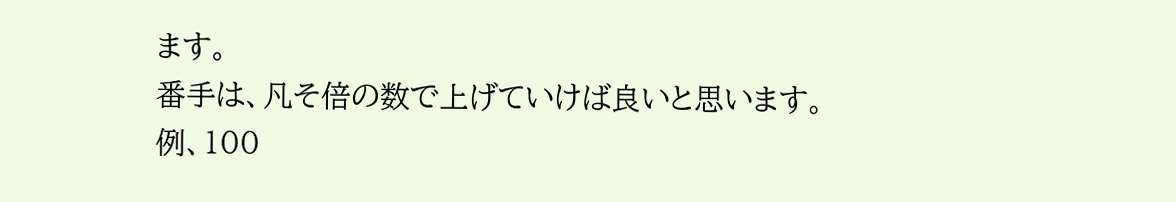ます。
番手は、凡そ倍の数で上げていけば良いと思います。
例、100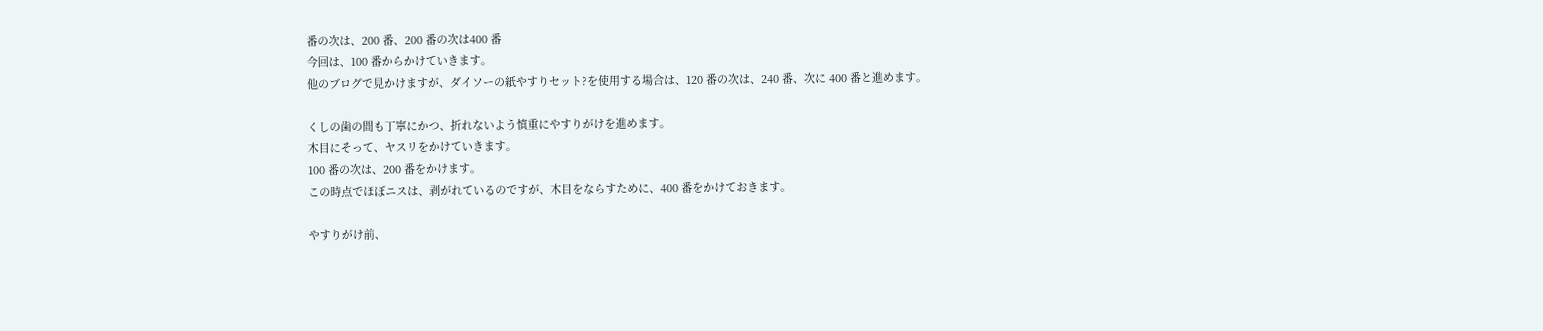番の次は、200 番、200 番の次は400 番
今回は、100 番からかけていきます。
他のブログで見かけますが、ダイソーの紙やすりセット?を使用する場合は、120 番の次は、240 番、次に 400 番と進めます。

くしの歯の間も丁寧にかつ、折れないよう慎重にやすりがけを進めます。
木目にそって、ヤスリをかけていきます。
100 番の次は、200 番をかけます。
この時点でほぼニスは、剥がれているのですが、木目をならすために、400 番をかけておきます。

やすりがけ前、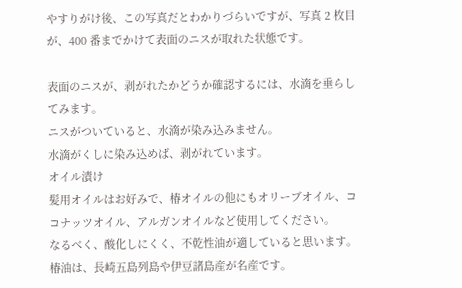やすりがけ後、この写真だとわかりづらいですが、写真 2 枚目が、400 番までかけて表面のニスが取れた状態です。

表面のニスが、剥がれたかどうか確認するには、水滴を垂らしてみます。
ニスがついていると、水滴が染み込みません。
水滴がくしに染み込めば、剥がれています。
オイル漬け
髪用オイルはお好みで、椿オイルの他にもオリーブオイル、ココナッツオイル、アルガンオイルなど使用してください。
なるべく、酸化しにくく、不乾性油が適していると思います。
椿油は、長崎五島列島や伊豆諸島産が名産です。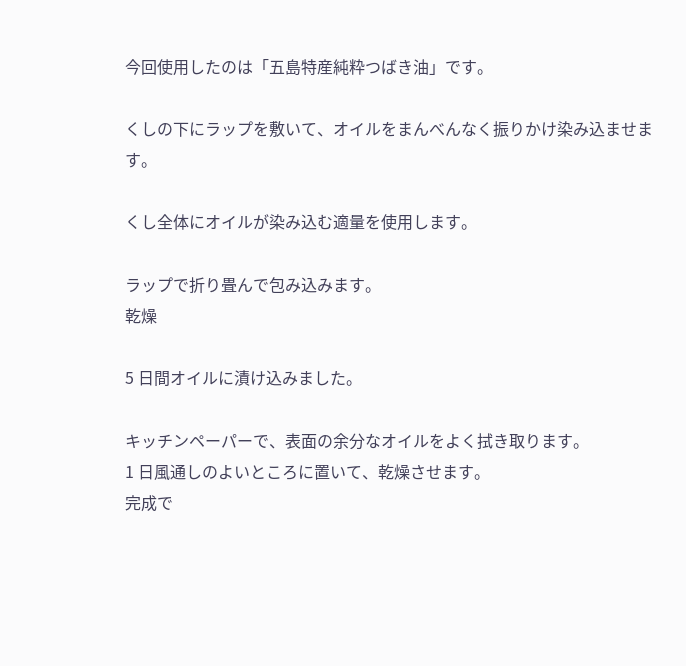今回使用したのは「五島特産純粋つばき油」です。

くしの下にラップを敷いて、オイルをまんべんなく振りかけ染み込ませます。

くし全体にオイルが染み込む適量を使用します。

ラップで折り畳んで包み込みます。
乾燥

5 日間オイルに漬け込みました。

キッチンペーパーで、表面の余分なオイルをよく拭き取ります。
1 日風通しのよいところに置いて、乾燥させます。
完成で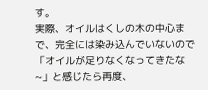す。
実際、オイルはくしの木の中心まで、完全には染み込んでいないので「オイルが足りなくなってきたな~」と感じたら再度、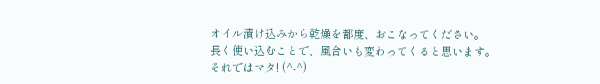オイル漬け込みから乾燥を都度、おこなってください。
長く使い込むことで、風合いも変わってくると思います。
それではマタ! (^-^)